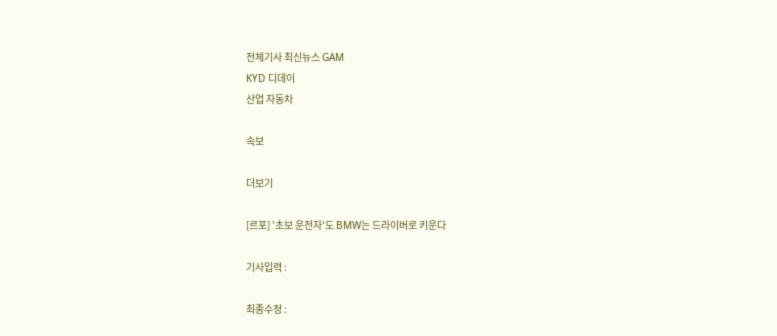전체기사 최신뉴스 GAM
KYD 디데이
산업 자동차

속보

더보기

[르포] '초보 운전자'도 BMW는 드라이버로 키운다

기사입력 :

최종수정 :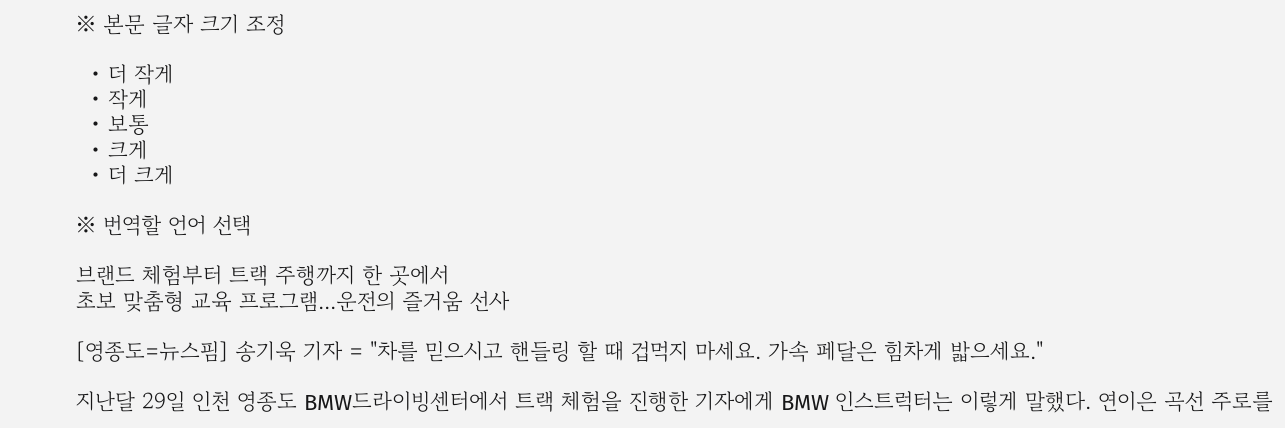※ 본문 글자 크기 조정

  • 더 작게
  • 작게
  • 보통
  • 크게
  • 더 크게

※ 번역할 언어 선택

브랜드 체험부터 트랙 주행까지 한 곳에서
초보 맞춤형 교육 프로그램...운전의 즐거움 선사

[영종도=뉴스핌] 송기욱 기자 = "차를 믿으시고 핸들링 할 때 겁먹지 마세요. 가속 페달은 힘차게 밟으세요."

지난달 29일 인천 영종도 BMW드라이빙센터에서 트랙 체험을 진행한 기자에게 BMW 인스트럭터는 이렇게 말했다. 연이은 곡선 주로를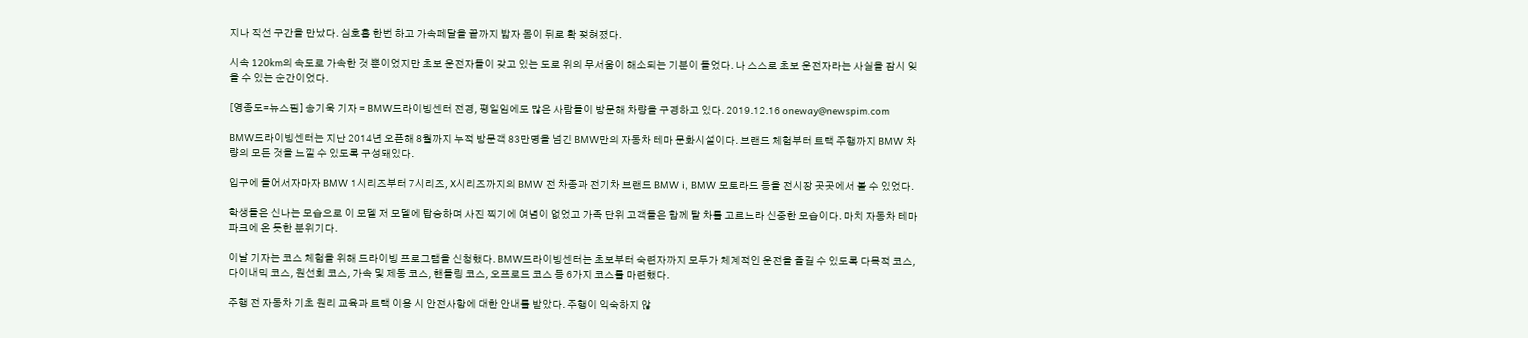지나 직선 구간을 만났다. 심호흡 한번 하고 가속페달을 끝까지 밟자 몸이 뒤로 확 젖혀졌다.

시속 120km의 속도로 가속한 것 뿐이었지만 초보 운전자들이 갖고 있는 도로 위의 무서움이 해소되는 기분이 들었다. 나 스스로 초보 운전자라는 사실을 잠시 잊을 수 있는 순간이었다.

[영종도=뉴스핌] 송기욱 기자 = BMW드라이빙센터 전경, 평일임에도 많은 사람들이 방문해 차량을 구경하고 있다. 2019.12.16 oneway@newspim.com

BMW드라이빙센터는 지난 2014년 오픈해 8월까지 누적 방문객 83만명을 넘긴 BMW만의 자동차 테마 문화시설이다. 브랜드 체험부터 트랙 주행까지 BMW 차량의 모든 것을 느낄 수 있도록 구성돼있다.

입구에 들어서자마자 BMW 1시리즈부터 7시리즈, X시리즈까지의 BMW 전 차종과 전기차 브랜드 BMW i, BMW 모토라드 등을 전시장 곳곳에서 볼 수 있었다.

학생들은 신나는 모습으로 이 모델 저 모델에 탑승하며 사진 찍기에 여념이 없었고 가족 단위 고객들은 함께 탈 차를 고르느라 신중한 모습이다. 마치 자동차 테마파크에 온 듯한 분위기다.

이날 기자는 코스 체험을 위해 드라이빙 프로그램을 신청했다. BMW드라이빙센터는 초보부터 숙련자까지 모두가 체계적인 운전을 즐길 수 있도록 다목적 코스, 다이내믹 코스, 원선회 코스, 가속 및 제동 코스, 핸들링 코스, 오프로드 코스 등 6가지 코스를 마련했다.

주행 전 자동차 기초 원리 교육과 트랙 이용 시 안전사항에 대한 안내를 받았다. 주행이 익숙하지 않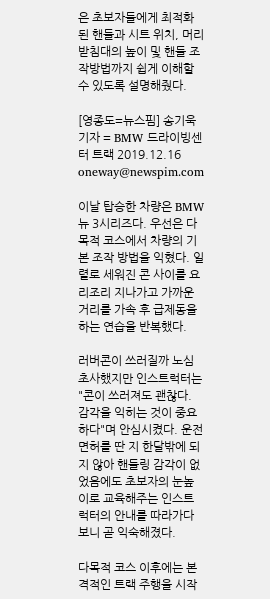은 초보자들에게 최적화된 핸들과 시트 위치, 머리 받침대의 높이 및 핸들 조작방법까지 쉽게 이해할 수 있도록 설명해줬다.

[영종도=뉴스핌] 송기욱 기자 = BMW 드라이빙센터 트랙 2019.12.16 oneway@newspim.com

이날 탑승한 차량은 BMW 뉴 3시리즈다. 우선은 다목적 코스에서 차량의 기본 조작 방법을 익혔다. 일렬로 세워진 콘 사이를 요리조리 지나가고 가까운 거리를 가속 후 급제동을 하는 연습을 반복했다.

러버콘이 쓰러질까 노심초사했지만 인스트럭터는 "콘이 쓰러져도 괜찮다. 감각을 익히는 것이 중요하다"며 안심시켰다. 운전면허를 딴 지 한달밖에 되지 않아 핸들링 감각이 없었음에도 초보자의 눈높이로 교육해주는 인스트럭터의 안내를 따라가다보니 곧 익숙해졌다.

다목적 코스 이후에는 본격적인 트랙 주행을 시작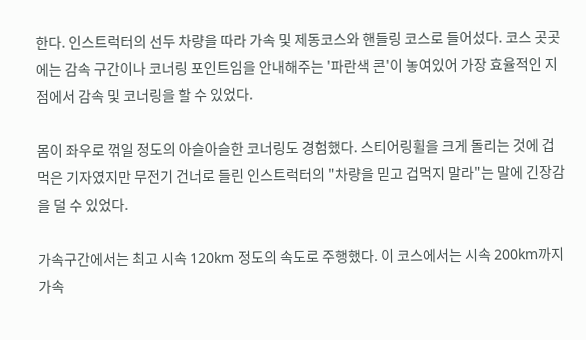한다. 인스트럭터의 선두 차량을 따라 가속 및 제동코스와 핸들링 코스로 들어섰다. 코스 곳곳에는 감속 구간이나 코너링 포인트임을 안내해주는 '파란색 콘'이 놓여있어 가장 효율적인 지점에서 감속 및 코너링을 할 수 있었다.

몸이 좌우로 꺾일 정도의 아슬아슬한 코너링도 경험했다. 스티어링휠을 크게 돌리는 것에 겁먹은 기자였지만 무전기 건너로 들린 인스트럭터의 "차량을 믿고 겁먹지 말라"는 말에 긴장감을 덜 수 있었다.

가속구간에서는 최고 시속 120km 정도의 속도로 주행했다. 이 코스에서는 시속 200km까지 가속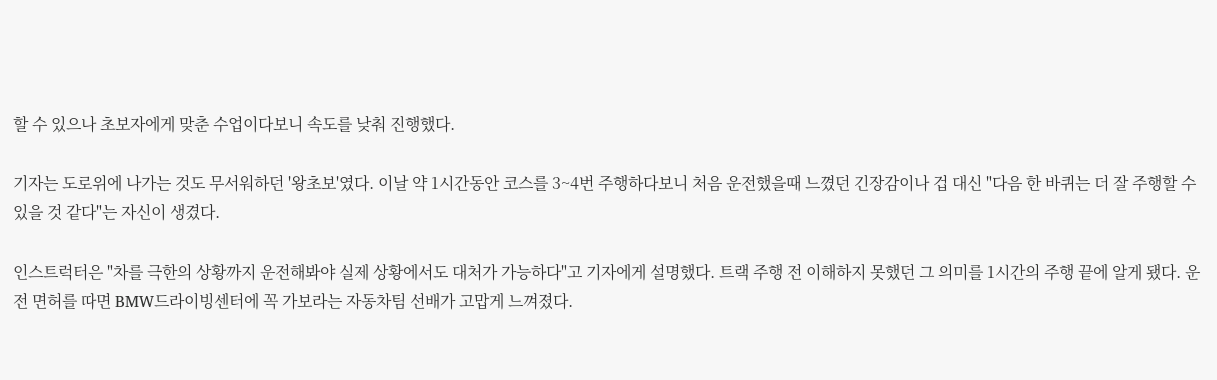할 수 있으나 초보자에게 맞춘 수업이다보니 속도를 낮춰 진행했다.

기자는 도로위에 나가는 것도 무서워하던 '왕초보'였다. 이날 약 1시간동안 코스를 3~4번 주행하다보니 처음 운전했을때 느꼈던 긴장감이나 겁 대신 "다음 한 바퀴는 더 잘 주행할 수 있을 것 같다"는 자신이 생겼다.

인스트럭터은 "차를 극한의 상황까지 운전해봐야 실제 상황에서도 대처가 가능하다"고 기자에게 설명했다. 트랙 주행 전 이해하지 못했던 그 의미를 1시간의 주행 끝에 알게 됐다. 운전 면허를 따면 BMW드라이빙센터에 꼭 가보라는 자동차팀 선배가 고맙게 느껴졌다.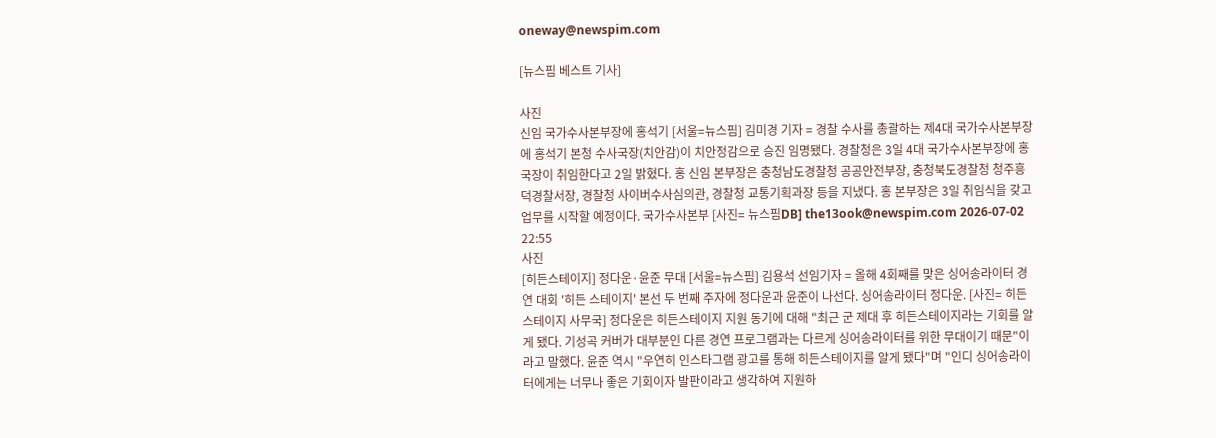oneway@newspim.com

[뉴스핌 베스트 기사]

사진
신임 국가수사본부장에 홍석기 [서울=뉴스핌] 김미경 기자 = 경찰 수사를 총괄하는 제4대 국가수사본부장에 홍석기 본청 수사국장(치안감)이 치안정감으로 승진 임명됐다. 경찰청은 3일 4대 국가수사본부장에 홍 국장이 취임한다고 2일 밝혔다. 홍 신임 본부장은 충청남도경찰청 공공안전부장, 충청북도경찰청 청주흥덕경찰서장, 경찰청 사이버수사심의관, 경찰청 교통기획과장 등을 지냈다. 홍 본부장은 3일 취임식을 갖고 업무를 시작할 예정이다. 국가수사본부 [사진= 뉴스핌DB] the13ook@newspim.com 2026-07-02 22:55
사진
[히든스테이지] 정다운·윤준 무대 [서울=뉴스핌] 김용석 선임기자 = 올해 4회째를 맞은 싱어송라이터 경연 대회 '히든 스테이지' 본선 두 번째 주자에 정다운과 윤준이 나선다. 싱어송라이터 정다운. [사진= 히든스테이지 사무국] 정다운은 히든스테이지 지원 동기에 대해 "최근 군 제대 후 히든스테이지라는 기회를 알게 됐다. 기성곡 커버가 대부분인 다른 경연 프로그램과는 다르게 싱어송라이터를 위한 무대이기 때문"이라고 말했다. 윤준 역시 "우연히 인스타그램 광고를 통해 히든스테이지를 알게 됐다"며 "인디 싱어송라이터에게는 너무나 좋은 기회이자 발판이라고 생각하여 지원하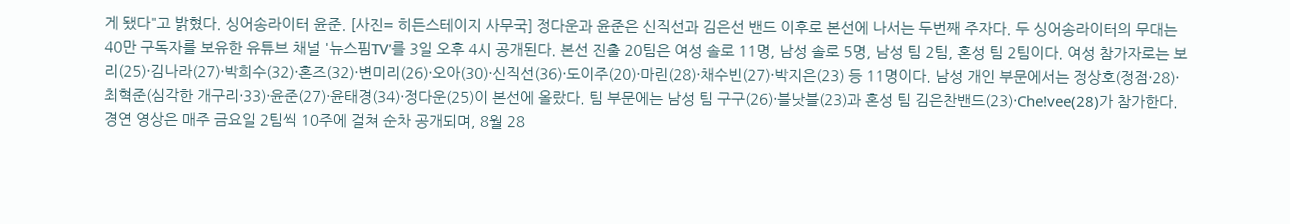게 됐다"고 밝혔다. 싱어송라이터 윤준. [사진= 히든스테이지 사무국] 정다운과 윤준은 신직선과 김은선 밴드 이후로 본선에 나서는 두번째 주자다. 두 싱어송라이터의 무대는 40만 구독자를 보유한 유튜브 채널 '뉴스핌TV'를 3일 오후 4시 공개된다. 본선 진출 20팀은 여성 솔로 11명, 남성 솔로 5명, 남성 팀 2팀, 혼성 팀 2팀이다. 여성 참가자로는 보리(25)·김나라(27)·박희수(32)·혼즈(32)·변미리(26)·오아(30)·신직선(36)·도이주(20)·마린(28)·채수빈(27)·박지은(23) 등 11명이다. 남성 개인 부문에서는 정상호(정점·28)·최혁준(심각한 개구리·33)·윤준(27)·윤태경(34)·정다운(25)이 본선에 올랐다. 팀 부문에는 남성 팀 구구(26)·블낫블(23)과 혼성 팀 김은찬밴드(23)·Che!vee(28)가 참가한다. 경연 영상은 매주 금요일 2팀씩 10주에 걸쳐 순차 공개되며, 8월 28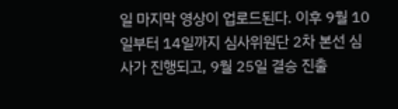일 마지막 영상이 업로드된다. 이후 9월 10일부터 14일까지 심사위원단 2차 본선 심사가 진행되고, 9월 25일 결승 진출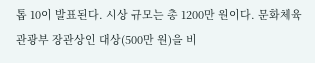톱 10이 발표된다. 시상 규모는 총 1200만 원이다. 문화체육관광부 장관상인 대상(500만 원)을 비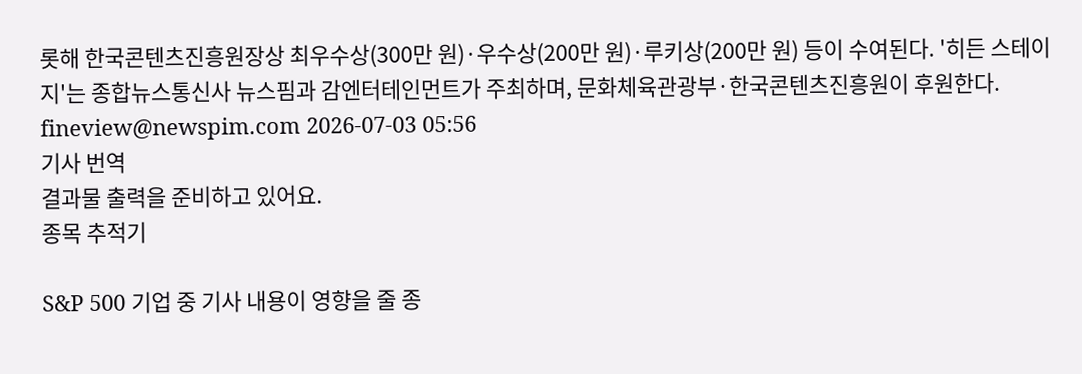롯해 한국콘텐츠진흥원장상 최우수상(300만 원)·우수상(200만 원)·루키상(200만 원) 등이 수여된다. '히든 스테이지'는 종합뉴스통신사 뉴스핌과 감엔터테인먼트가 주최하며, 문화체육관광부·한국콘텐츠진흥원이 후원한다. fineview@newspim.com 2026-07-03 05:56
기사 번역
결과물 출력을 준비하고 있어요.
종목 추적기

S&P 500 기업 중 기사 내용이 영향을 줄 종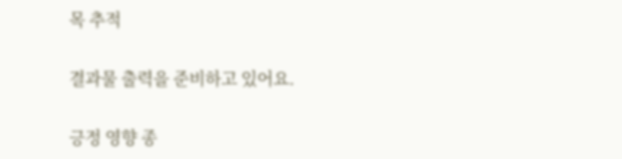목 추적

결과물 출력을 준비하고 있어요.

긍정 영향 종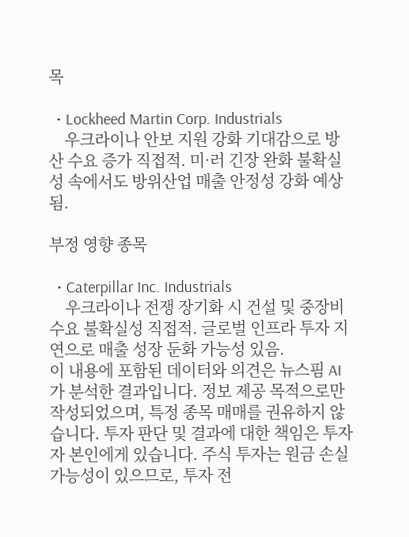목

  • Lockheed Martin Corp. Industrials
    우크라이나 안보 지원 강화 기대감으로 방산 수요 증가 직접적. 미·러 긴장 완화 불확실성 속에서도 방위산업 매출 안정성 강화 예상됨.

부정 영향 종목

  • Caterpillar Inc. Industrials
    우크라이나 전쟁 장기화 시 건설 및 중장비 수요 불확실성 직접적. 글로벌 인프라 투자 지연으로 매출 성장 둔화 가능성 있음.
이 내용에 포함된 데이터와 의견은 뉴스핌 AI가 분석한 결과입니다. 정보 제공 목적으로만 작성되었으며, 특정 종목 매매를 권유하지 않습니다. 투자 판단 및 결과에 대한 책임은 투자자 본인에게 있습니다. 주식 투자는 원금 손실 가능성이 있으므로, 투자 전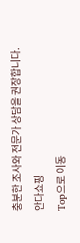충분한 조사와 전문가 상담을 권장합니다.
안다쇼핑
Top으로 이동